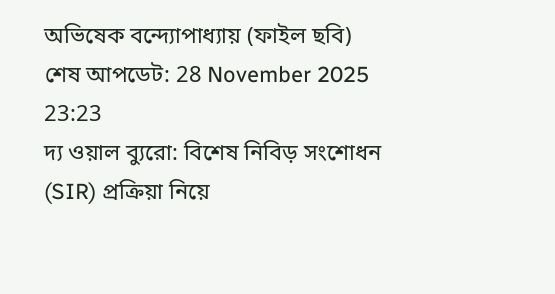অভিষেক বন্দ্যোপাধ্যায় (ফাইল ছবি)
শেষ আপডেট: 28 November 2025 23:23
দ্য ওয়াল ব্যুরো: বিশেষ নিবিড় সংশোধন (SIR) প্রক্রিয়া নিয়ে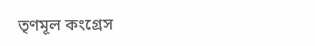তৃণমূল কংগ্রেস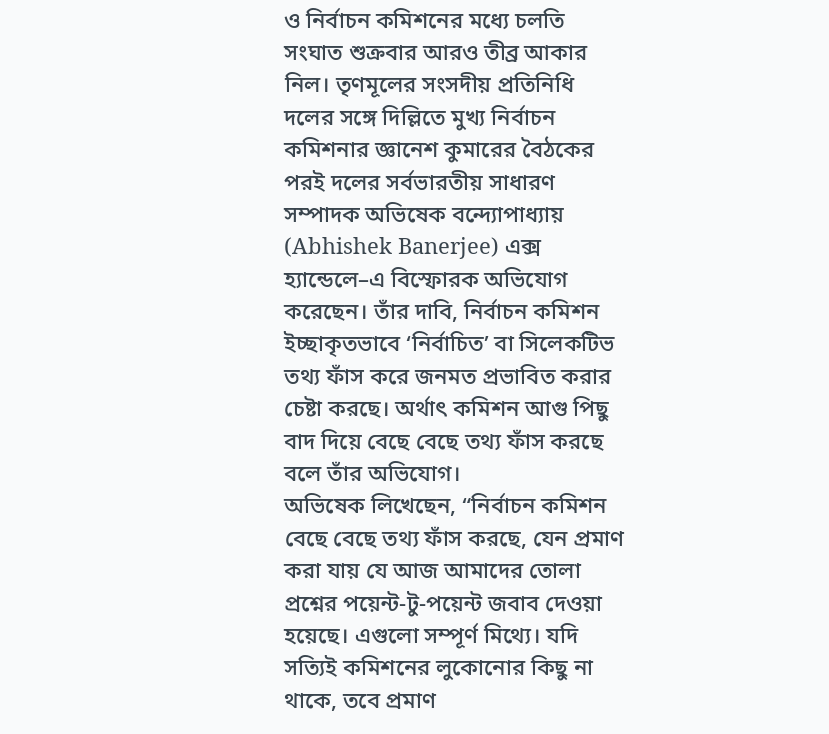ও নির্বাচন কমিশনের মধ্যে চলতি সংঘাত শুক্রবার আরও তীব্র আকার নিল। তৃণমূলের সংসদীয় প্রতিনিধি দলের সঙ্গে দিল্লিতে মুখ্য নির্বাচন কমিশনার জ্ঞানেশ কুমারের বৈঠকের পরই দলের সর্বভারতীয় সাধারণ সম্পাদক অভিষেক বন্দ্যোপাধ্যায় (Abhishek Banerjee) এক্স হ্যান্ডেলে–এ বিস্ফোরক অভিযোগ করেছেন। তাঁর দাবি, নির্বাচন কমিশন ইচ্ছাকৃতভাবে ‘নির্বাচিত’ বা সিলেকটিভ তথ্য ফাঁস করে জনমত প্রভাবিত করার চেষ্টা করছে। অর্থাৎ কমিশন আগু পিছু বাদ দিয়ে বেছে বেছে তথ্য ফাঁস করছে বলে তাঁর অভিযোগ।
অভিষেক লিখেছেন, “নির্বাচন কমিশন বেছে বেছে তথ্য ফাঁস করছে, যেন প্রমাণ করা যায় যে আজ আমাদের তোলা প্রশ্নের পয়েন্ট-টু-পয়েন্ট জবাব দেওয়া হয়েছে। এগুলো সম্পূর্ণ মিথ্যে। যদি সত্যিই কমিশনের লুকোনোর কিছু না থাকে, তবে প্রমাণ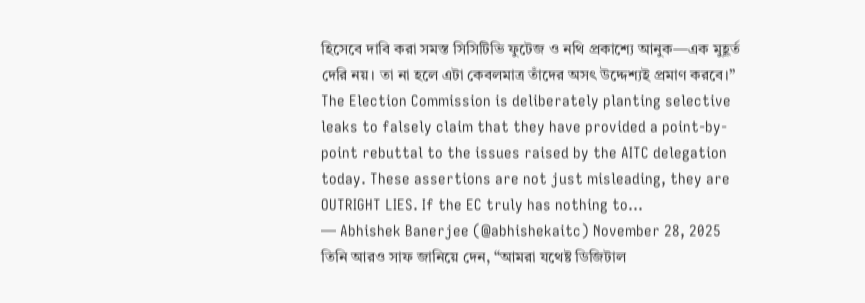হিসেবে দাবি করা সমস্ত সিসিটিভি ফুটেজ ও নথি প্রকাশ্যে আনুক—এক মুহূর্ত দেরি নয়। তা না হলে এটা কেবলমাত্র তাঁদের অসৎ উদ্দেশ্যই প্রমাণ করবে।”
The Election Commission is deliberately planting selective leaks to falsely claim that they have provided a point-by-point rebuttal to the issues raised by the AITC delegation today. These assertions are not just misleading, they are OUTRIGHT LIES. If the EC truly has nothing to…
— Abhishek Banerjee (@abhishekaitc) November 28, 2025
তিনি আরও সাফ জানিয়ে দেন, “আমরা যথেষ্ট ডিজিটাল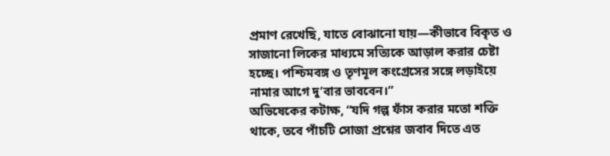প্রমাণ রেখেছি, যাতে বোঝানো যায়—কীভাবে বিকৃত ও সাজানো লিকের মাধ্যমে সত্যিকে আড়াল করার চেষ্টা হচ্ছে। পশ্চিমবঙ্গ ও তৃণমূল কংগ্রেসের সঙ্গে লড়াইয়ে নামার আগে দু’বার ভাববেন।”
অভিষেকের কটাক্ষ, “যদি গল্প ফাঁস করার মতো শক্তি থাকে, তবে পাঁচটি সোজা প্রশ্নের জবাব দিতে এত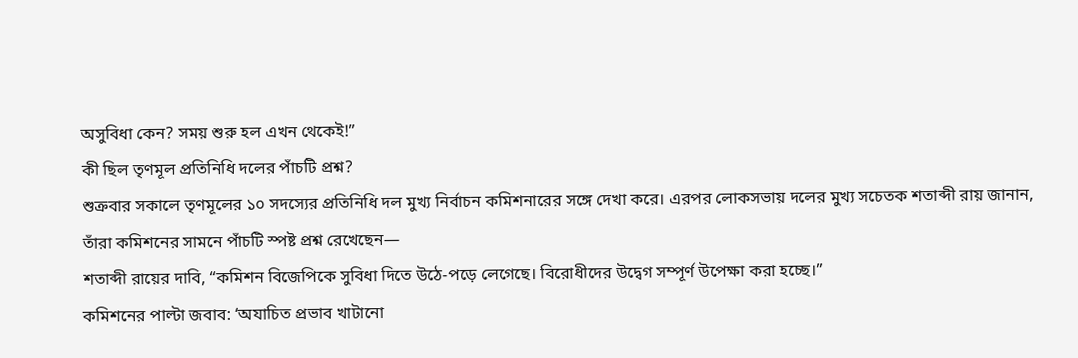অসুবিধা কেন? সময় শুরু হল এখন থেকেই!”
কী ছিল তৃণমূল প্রতিনিধি দলের পাঁচটি প্রশ্ন?
শুক্রবার সকালে তৃণমূলের ১০ সদস্যের প্রতিনিধি দল মুখ্য নির্বাচন কমিশনারের সঙ্গে দেখা করে। এরপর লোকসভায় দলের মুখ্য সচেতক শতাব্দী রায় জানান, তাঁরা কমিশনের সামনে পাঁচটি স্পষ্ট প্রশ্ন রেখেছেন—
শতাব্দী রায়ের দাবি, “কমিশন বিজেপিকে সুবিধা দিতে উঠে-পড়ে লেগেছে। বিরোধীদের উদ্বেগ সম্পূর্ণ উপেক্ষা করা হচ্ছে।”
কমিশনের পাল্টা জবাব: ‘অযাচিত প্রভাব খাটানো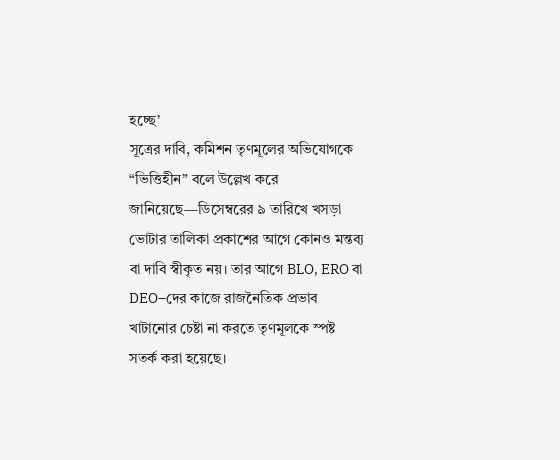হচ্ছে’
সূত্রের দাবি, কমিশন তৃণমূলের অভিযোগকে “ভিত্তিহীন” বলে উল্লেখ করে জানিয়েছে—ডিসেম্বরের ৯ তারিখে খসড়া ভোটার তালিকা প্রকাশের আগে কোনও মন্তব্য বা দাবি স্বীকৃত নয়। তার আগে BLO, ERO বা DEO–দের কাজে রাজনৈতিক প্রভাব খাটানোর চেষ্টা না করতে তৃণমূলকে স্পষ্ট সতর্ক করা হয়েছে।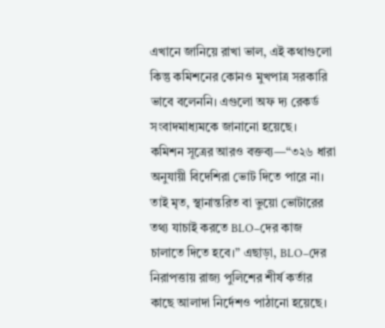এখানে জানিয়ে রাখা ভাল, এই কথাগুলো কিন্তু কমিশনের কোনও মুখপাত্র সরকারি ভাবে বলেননি। এগুলো অফ দ্য রেকর্ড সংবাদমাধ্যমকে জানানো হয়েছে।
কমিশন সূত্রের আরও বক্তব্য—“৩২৬ ধারা অনুযায়ী বিদেশিরা ভোট দিতে পারে না। তাই মৃত, স্থানান্তরিত বা ভুয়ো ভোটারের তথ্য যাচাই করতে BLO–দের কাজ চালাতে দিতে হবে।” এছাড়া, BLO–দের নিরাপত্তায় রাজ্য পুলিশের শীর্ষ কর্তার কাছে আলাদা নির্দেশও পাঠানো হয়েছে।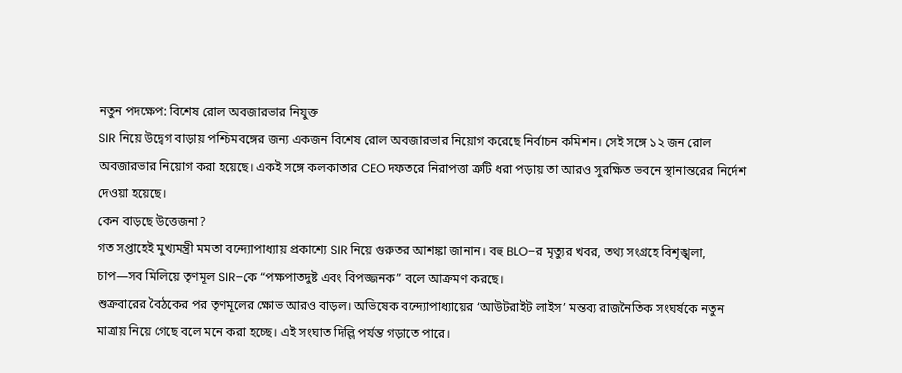নতুন পদক্ষেপ: বিশেষ রোল অবজারভার নিযুক্ত
SIR নিয়ে উদ্বেগ বাড়ায় পশ্চিমবঙ্গের জন্য একজন বিশেষ রোল অবজারভার নিয়োগ করেছে নির্বাচন কমিশন। সেই সঙ্গে ১২ জন রোল অবজারভার নিয়োগ করা হয়েছে। একই সঙ্গে কলকাতার CEO দফতরে নিরাপত্তা ত্রুটি ধরা পড়ায় তা আরও সুরক্ষিত ভবনে স্থানান্তরের নির্দেশ দেওয়া হয়েছে।
কেন বাড়ছে উত্তেজনা?
গত সপ্তাহেই মুখ্যমন্ত্রী মমতা বন্দ্যোপাধ্যায় প্রকাশ্যে SIR নিয়ে গুরুতর আশঙ্কা জানান। বহু BLO–র মৃত্যুর খবর, তথ্য সংগ্রহে বিশৃঙ্খলা, চাপ—সব মিলিয়ে তৃণমূল SIR–কে “পক্ষপাতদুষ্ট এবং বিপজ্জনক” বলে আক্রমণ করছে।
শুক্রবারের বৈঠকের পর তৃণমূলের ক্ষোভ আরও বাড়ল। অভিষেক বন্দ্যোপাধ্যায়ের ‘আউটরাইট লাইস’ মন্তব্য রাজনৈতিক সংঘর্ষকে নতুন মাত্রায় নিয়ে গেছে বলে মনে করা হচ্ছে। এই সংঘাত দিল্লি পর্যন্ত গড়াতে পারে।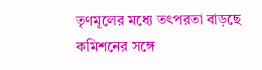তৃণমূলের মধ্যে তৎপরতা বাড়ছে
কমিশনের সঙ্গে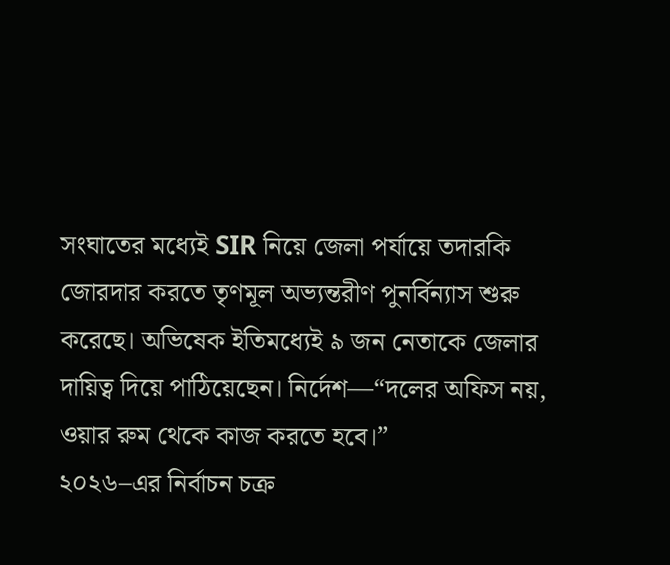সংঘাতের মধ্যেই SIR নিয়ে জেলা পর্যায়ে তদারকি জোরদার করতে তৃণমূল অভ্যন্তরীণ পুনর্বিন্যাস শুরু করেছে। অভিষেক ইতিমধ্যেই ৯ জন নেতাকে জেলার দায়িত্ব দিয়ে পাঠিয়েছেন। নির্দেশ—“দলের অফিস নয়, ওয়ার রুম থেকে কাজ করতে হবে।”
২০২৬–এর নির্বাচন চক্র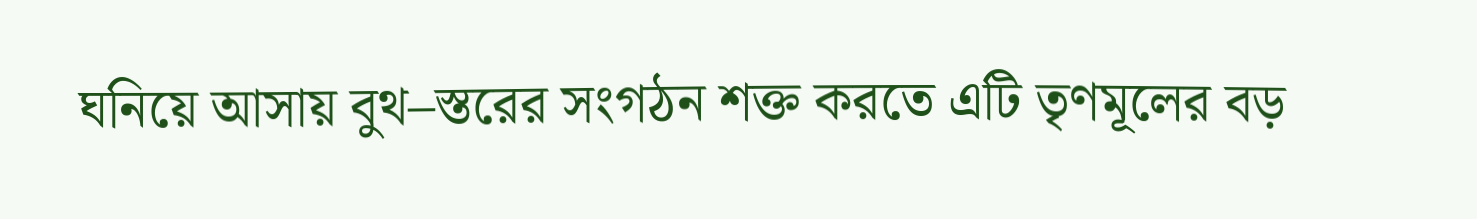ঘনিয়ে আসায় বুথ–স্তরের সংগঠন শক্ত করতে এটি তৃণমূলের বড়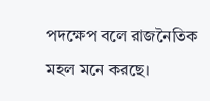পদক্ষেপ বলে রাজনৈতিক মহল মনে করছে।